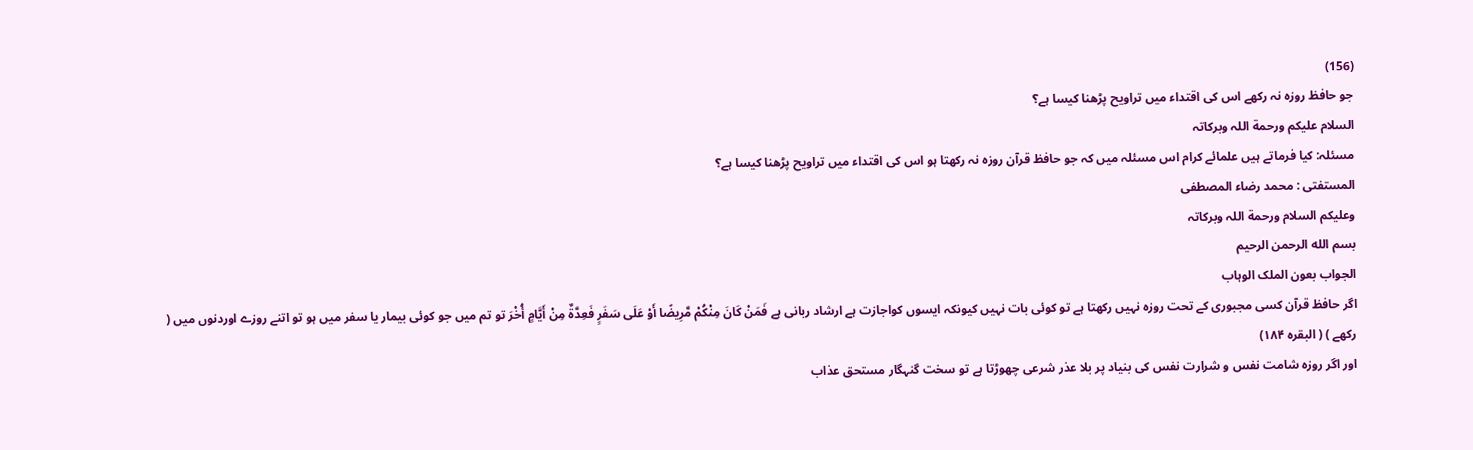(156)
جو حافظ روزہ نہ رکھے اس کی اقتداء میں تراویح پڑھنا کیسا ہے؟
السلام عليكم ورحمة اللہ وبركاتہ
مسئلہ: کیا فرماتے ہیں علمائے کرام اس مسئلہ میں کہ جو حافظ قرآن روزہ نہ رکھتا ہو اس کی اقتداء میں تراویح پڑھنا کیسا ہے؟
المستفتى : محمد رضاء المصطفى
وعليكم السلام ورحمة اللہ وبركاتہ
بسم الله الرحمن الرحيم
الجواب بعون الملک الوہاب
اگر حافظ قرآن کسی مجبوری کے تحت روزہ نہیں رکھتا ہے تو کوئی بات نہیں کیونکہ ایسوں کواجازت ہے ارشاد ربانی ہے فَمَنْ كَانَ مِنْكُمْ مَّرِيضًا أَوْ عَلَى سَفَرٍ فَعِدَّةٌ مِنْ أَيَّامٍ أُخْرَ تو تم میں جو کوئی بیمار یا سفر میں ہو تو اتنے روزے اوردنوں میں ( رکھے ) ( البقرہ ۱۸۴)
اور اگر روزہ شامت نفس و شرارت نفس کی بنیاد پر بلا عذر شرعی چھوڑتا ہے تو سخت گنہگار مستحق عذاب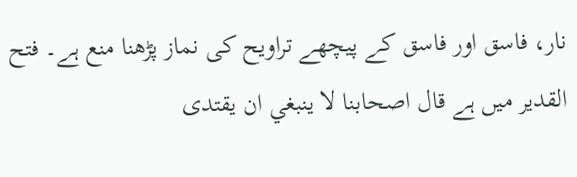نار، فاسق اور فاسق کے پیچھے تراویح کی نماز پڑھنا منع ہے۔ فتح القدیر میں ہے قال اصحابنا لا ينبغي ان يقتدى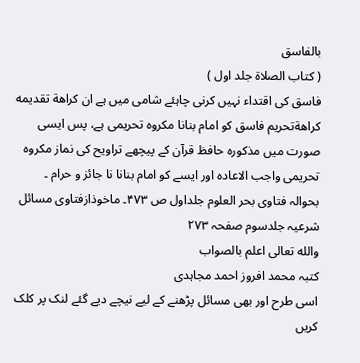بالفاسق
( كتاب الصلاة جلد اول )
فاسق کی اقتداء نہیں کرنی چاہئے شامی میں ہے ان كراهة تقديمه كراهةتحریم فاسق کو امام بنانا مکروہ تحریمی ہے، پس ایسی صورت میں مذکورہ حافظ قرآن کے پیچھے تراویح کی نماز مکروہ تحریمی واجب الاعادہ اور ایسے کو امام بنانا نا جائز و حرام ۔
بحوالہ فتاوی بحر العلوم جلداول ص ۴۷۳۔ ماخوذازفتاوی مسائل شرعیہ جلدسوم صفحہ ٢٧٣
والله تعالى اعلم بالصواب
کتبہ محمد افروز احمد مجاہدی
اسی طرح اور بھی مسائل پڑھنے کے لیے نیچے دیے گئے لنک پر کلک کریں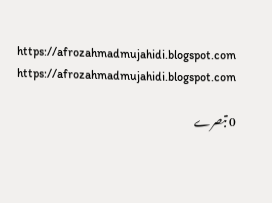https://afrozahmadmujahidi.blogspot.com
https://afrozahmadmujahidi.blogspot.com

0 تبصرے